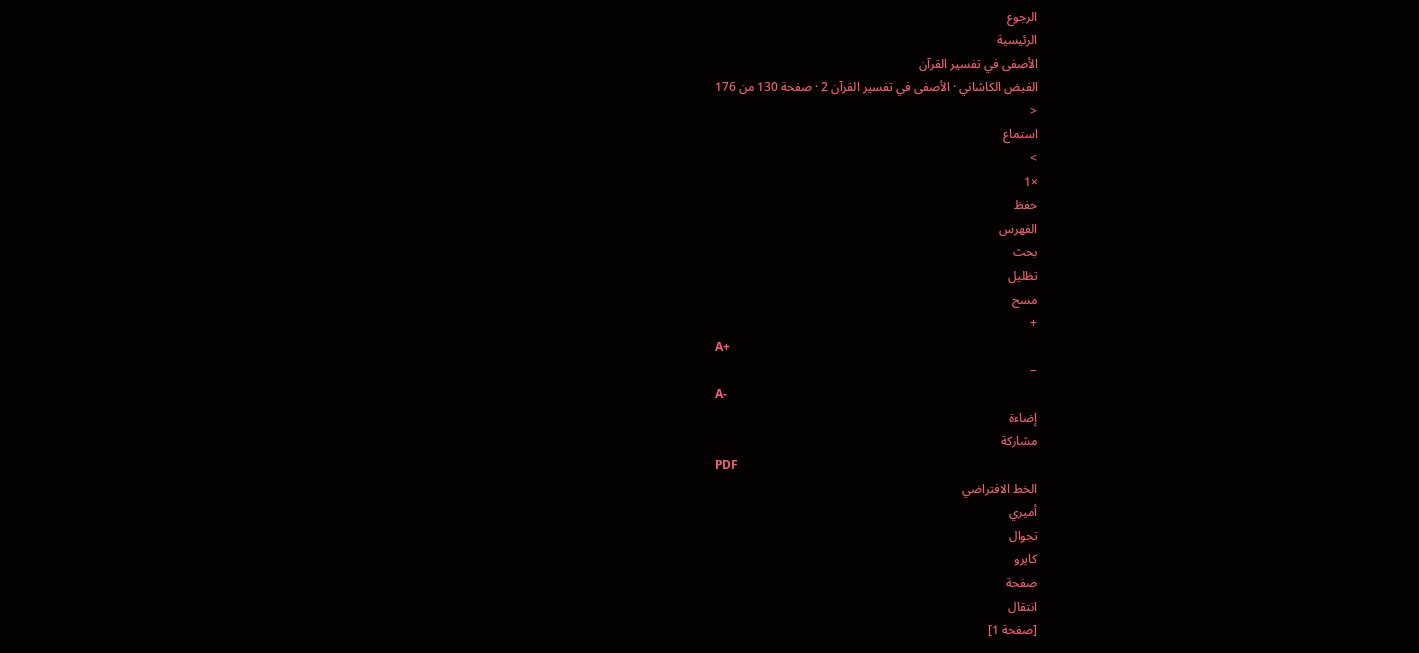الرجوع
الرئيسية
الأصفى في تفسير القرآن
الفيض الكاشاني · الأصفى في تفسير القرآن 2 · صفحة 130 من 176
<
استماع
>
×1
حفظ
الفهرس
بحث
تظليل
مسح
+
A+
−
A-
إضاءة
مشاركة
PDF
الخط الافتراضي
أميري
تجوال
كايرو
صفحة
انتقال
[صفحة 1]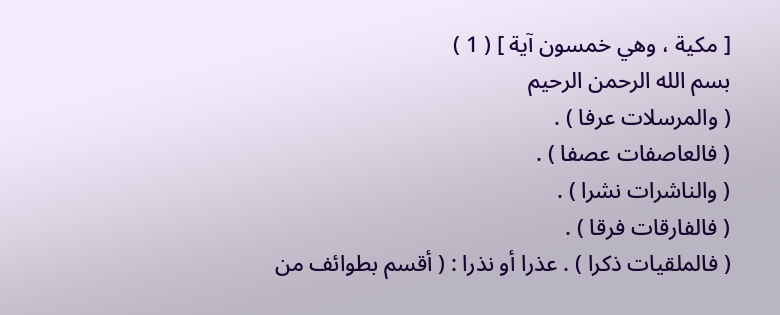[ مكية ، وهي خمسون آية ] ( 1 )
بسم الله الرحمن الرحيم
( والمرسلات عرفا ) .
( فالعاصفات عصفا ) .
( والناشرات نشرا ) .
( فالفارقات فرقا ) .
( فالملقيات ذكرا ) . عذرا أو نذرا : ( أقسم بطوائف من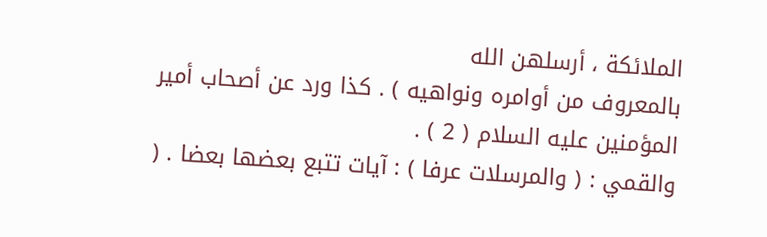الملائكة ، أرسلهن الله
بالمعروف من أوامره ونواهيه ) . كذا ورد عن أصحاب أمير المؤمنين عليه السلام ( 2 ) .
والقمي : ( والمرسلات عرفا ) : آيات تتبع بعضها بعضا . (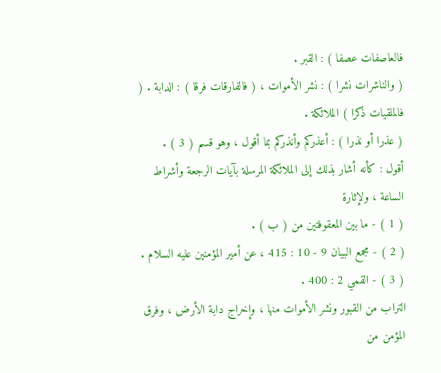فالعاصفات عصفا ) : القبر .
( والناشرات نشرا ) : نشر الأموات ، ( فالفارقات فرقا ) : الدابة . ( فالملقيات ذكرا ) الملائكة .
( عذرا أو نذرا ) : أعذركم وأنذركم بما أقول ، وهو قسم ( 3 ) .
أقول : كأنه أشار بذلك إلى الملائكة المرسلة بآيات الرجعة وأشراط الساعة ، ولإثارة
( 1 ) - ما بين المعقوفتين من ( ب ) .
( 2 ) - مجمع البيان 9 - 10 : 415 ، عن أمير المؤمنين عليه السلام .
( 3 ) - القمي 2 : 400 .
التراب من القبور ونشر الأموات منها ، وإخراج دابة الأرض ، وفرق المؤمن من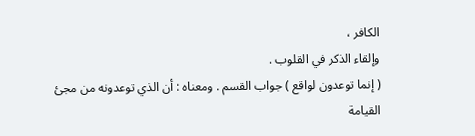الكافر ،
وإلقاء الذكر في القلوب .
( إنما توعدون لواقع ) جواب القسم . ومعناه : أن الذي توعدونه من مجئ القيامة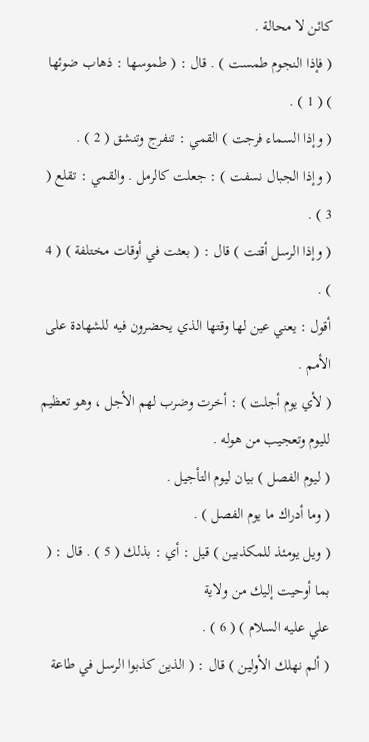كائن لا محالة .
( فإذا النجوم طمست ) . قال : ( طموسها : ذهاب ضوئها ) ( 1 ) .
( وإذا السماء فرجت ) القمي : تنفرج وتنشق ( 2 ) .
( وإذا الجبال نسفت ) : جعلت كالرمل . والقمي : تقلع ( 3 ) .
( وإذا الرسل أقتت ) قال : ( بعثت في أوقات مختلفة ) ( 4 ) .
أقول : يعني عين لها وقتها الذي يحضرون فيه للشهادة على الأمم .
( لأي يوم أجلت ) : أخرت وضرب لهم الأجل ، وهو تعظيم لليوم وتعجيب من هوله .
( ليوم الفصل ) بيان ليوم التأجيل .
( وما أدراك ما يوم الفصل ) .
( ويل يومئذ للمكذبين ) قيل : أي : بذلك ( 5 ) . قال : ( بما أوحيت إليك من ولاية
علي عليه السلام ) ( 6 ) .
( ألم نهلك الأولين ) قال : ( الذين كذبوا الرسل في طاعة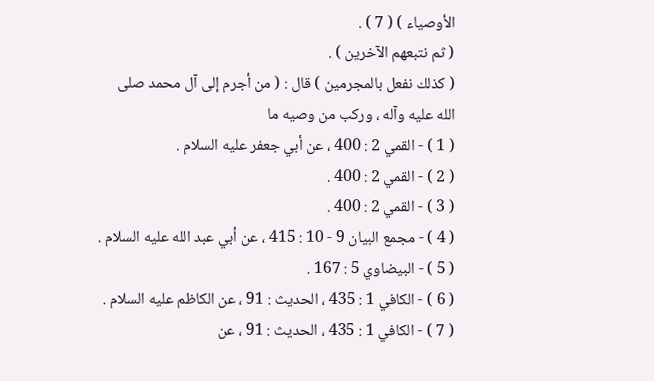الأوصياء ) ( 7 ) .
( ثم نتبعهم الآخرين ) .
( كذلك نفعل بالمجرمين ) قال : ( من أجرم إلى آل محمد صلى الله عليه وآله ، وركب من وصيه ما
( 1 ) - القمي 2 : 400 ، عن أبي جعفر عليه السلام .
( 2 ) - القمي 2 : 400 .
( 3 ) - القمي 2 : 400 .
( 4 ) - مجمع البيان 9 - 10 : 415 ، عن أبي عبد الله عليه السلام .
( 5 ) - البيضاوي 5 : 167 .
( 6 ) - الكافي 1 : 435 ، الحديث : 91 ، عن الكاظم عليه السلام .
( 7 ) - الكافي 1 : 435 ، الحديث : 91 ، عن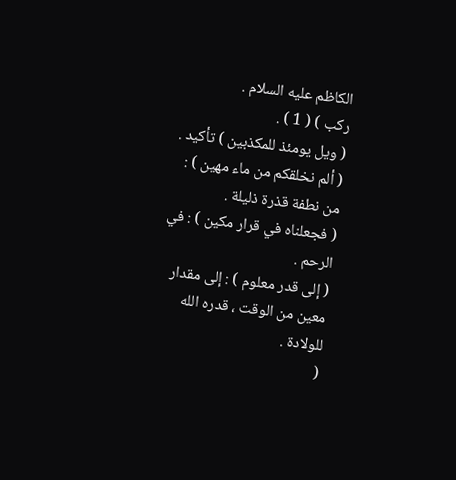الكاظم عليه السلام .
ركب ) ( 1 ) .
( ويل يومئذ للمكذبين ) تأكيد .
( ألم نخلقكم من ماء مهين ) : من نطفة قذرة ذليلة .
( فجعلناه في قرار مكين ) : في الرحم .
( إلى قدر معلوم ) : إلى مقدار معين من الوقت ، قدره الله للولادة .
(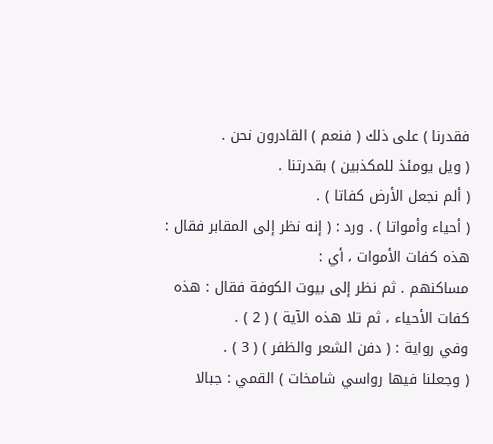فقدرنا ) على ذلك ( فنعم ) القادرون نحن .
( ويل يومئذ للمكذبين ) بقدرتنا .
( ألم نجعل الأرض كفاتا ) .
( أحياء وأمواتا ) . ورد : ( إنه نظر إلى المقابر فقال : هذه كفات الأموات ، أي :
مساكنهم . ثم نظر إلى بيوت الكوفة فقال : هذه كفات الأحياء ، ثم تلا هذه الآية ) ( 2 ) .
وفي رواية : ( دفن الشعر والظفر ) ( 3 ) .
( وجعلنا فيها رواسي شامخات ) القمي : جبالا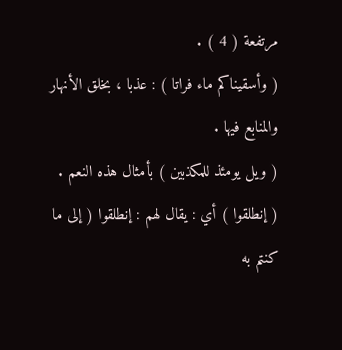مرتفعة ( 4 ) .
( وأسقيناكم ماء فراتا ) : عذبا ، بخلق الأنهار والمنابع فيها .
( ويل يومئذ للمكذبين ) بأمثال هذه النعم .
( إنطلقوا ) أي : يقال لهم : إنطلقوا ( إلى ما كنتم به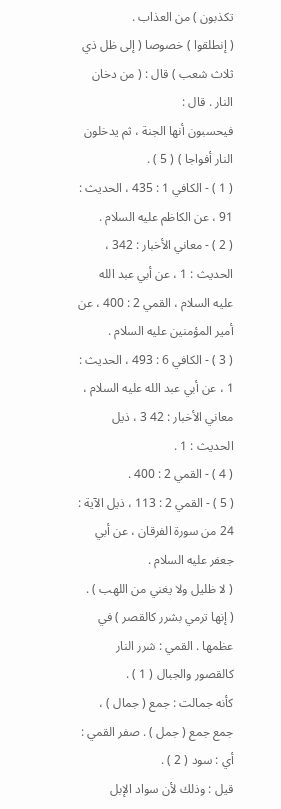تكذبون ) من العذاب .
( إنطلقوا ) خصوصا ( إلى ظل ذي ثلاث شعب ) قال : ( من دخان النار . قال :
فيحسبون أنها الجنة ، ثم يدخلون النار أفواجا ) ( 5 ) .
( 1 ) - الكافي 1 : 435 ، الحديث : 91 ، عن الكاظم عليه السلام .
( 2 ) - معاني الأخبار : 342 ، الحديث : 1 ، عن أبي عبد الله عليه السلام ، القمي 2 : 400 ، عن أمير المؤمنين عليه السلام .
( 3 ) - الكافي 6 : 493 ، الحديث : 1 ، عن أبي عبد الله عليه السلام ، معاني الأخبار : 42 3 ، ذيل الحديث : 1 .
( 4 ) - القمي 2 : 400 .
( 5 ) - القمي 2 : 113 ، ذيل الآية : 24 من سورة الفرقان ، عن أبي جعفر عليه السلام .
( لا ظليل ولا يغني من اللهب ) .
( إنها ترمي بشرر كالقصر ) في عظمها . القمي : شرر النار كالقصور والجبال ( 1 ) .
كأنه جمالت : جمع ( جمال ) ، جمع جمع ( جمل ) . صفر القمي : أي : سود ( 2 ) .
قيل : وذلك لأن سواد الإبل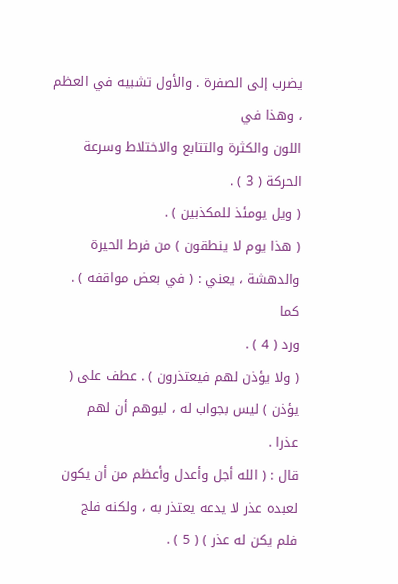يضرب إلى الصفرة . والأول تشبيه في العظم ، وهذا في
اللون والكثرة والتتابع والاختلاط وسرعة الحركة ( 3 ) .
( ويل يومئذ للمكذبين ) .
( هذا يوم لا ينطقون ) من فرط الحيرة والدهشة ، يعني : ( في بعض مواقفه ) . كما
ورد ( 4 ) .
( ولا يؤذن لهم فيعتذرون ) . عطف على ( يؤذن ) ليس بجواب له ، ليوهم أن لهم
عذرا .
قال : ( الله أجل وأعدل وأعظم من أن يكون لعبده عذر لا يدعه يعتذر به ، ولكنه فلج
فلم يكن له عذر ) ( 5 ) .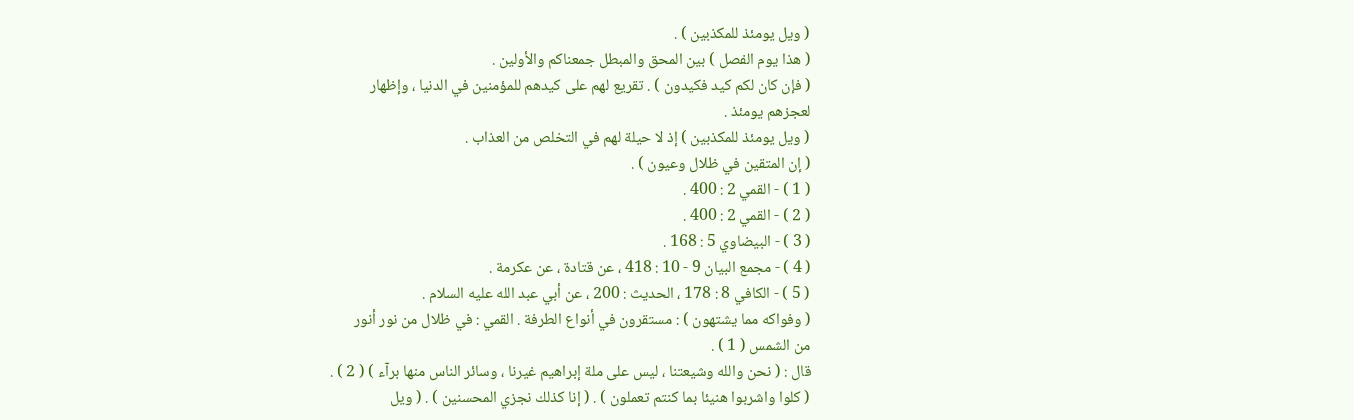( ويل يومئذ للمكذبين ) .
( هذا يوم الفصل ) بين المحق والمبطل جمعناكم والأولين .
( فإن كان لكم كيد فكيدون ) . تقريع لهم على كيدهم للمؤمنين في الدنيا ، وإظهار
لعجزهم يومئذ .
( ويل يومئذ للمكذبين ) إذ لا حيلة لهم في التخلص من العذاب .
( إن المتقين في ظلال وعيون ) .
( 1 ) - القمي 2 : 400 .
( 2 ) - القمي 2 : 400 .
( 3 ) - البيضاوي 5 : 168 .
( 4 ) - مجمع البيان 9 - 10 : 418 ، عن قتادة ، عن عكرمة .
( 5 ) - الكافي 8 : 178 ، الحديث : 200 ، عن أبي عبد الله عليه السلام .
( وفواكه مما يشتهون ) : مستقرون في أنواع الطرفة . القمي : في ظلال من نور أنور
من الشمس ( 1 ) .
قال : ( نحن والله وشيعتنا ، ليس على ملة إبراهيم غيرنا ، وسائر الناس منها برآء ) ( 2 ) .
( كلوا واشربوا هنيئا بما كنتم تعملون ) . ( إنا كذلك نجزي المحسنين ) . ( ويل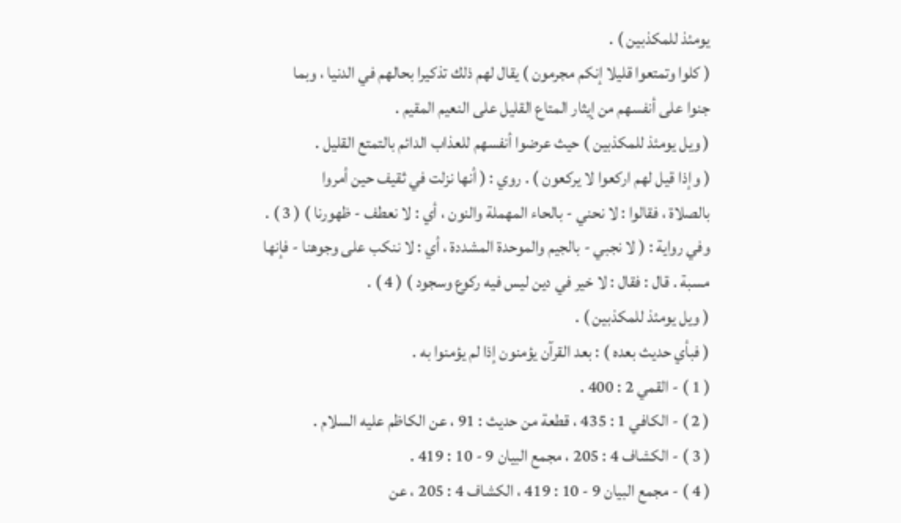يومئذ للمكذبين ) .
( كلوا وتمتعوا قليلا إنكم مجرمون ) يقال لهم ذلك تذكيرا بحالهم في الدنيا ، وبما
جنوا على أنفسهم من إيثار المتاع القليل على النعيم المقيم .
( ويل يومئذ للمكذبين ) حيث عرضوا أنفسهم للعذاب الدائم بالتمتع القليل .
( وإذا قيل لهم اركعوا لا يركعون ) . روي : ( أنها نزلت في ثقيف حين أمروا
بالصلاة ، فقالوا : لا نحني - بالحاء المهملة والنون ، أي : لا نعطف - ظهورنا ) ( 3 ) .
وفي رواية : ( لا نجبي - بالجيم والموحدة المشددة ، أي : لا ننكب على وجوهنا - فإنها
مسبة . قال : فقال : لا خير في دين ليس فيه ركوع وسجود ) ( 4 ) .
( ويل يومئذ للمكذبين ) .
( فبأي حديث بعده ) : بعد القرآن يؤمنون إذا لم يؤمنوا به .
( 1 ) - القمي 2 : 400 .
( 2 ) - الكافي 1 : 435 ، قطعة من حديث : 91 ، عن الكاظم عليه السلام .
( 3 ) - الكشاف 4 : 205 ، مجمع البيان 9 - 10 : 419 .
( 4 ) - مجمع البيان 9 - 10 : 419 ، الكشاف 4 : 205 ، عن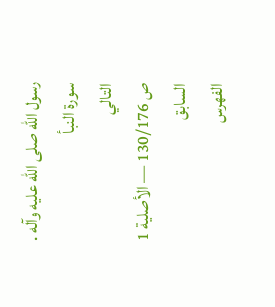رسول الله صلى الله عليه وآله .
سورة النبأ
التالي
ص 130/176 — الأصلية 1
السابق
الفهرس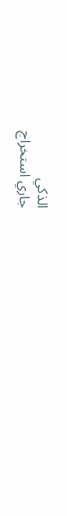الذكي
جاري استخراج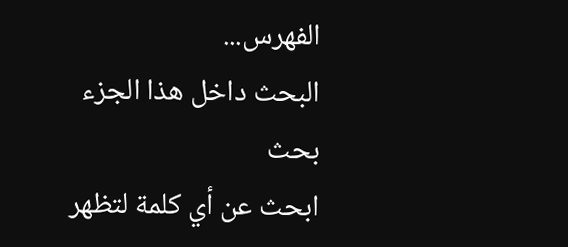الفهرس...
البحث داخل هذا الجزء
بحث
ابحث عن أي كلمة لتظهر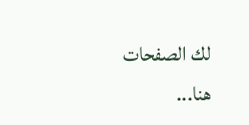لك الصفحات هنا...